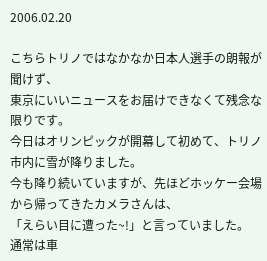2006.02.20

こちらトリノではなかなか日本人選手の朗報が聞けず、
東京にいいニュースをお届けできなくて残念な限りです。
今日はオリンピックが開幕して初めて、トリノ市内に雪が降りました。
今も降り続いていますが、先ほどホッケー会場から帰ってきたカメラさんは、
「えらい目に遭った~!」と言っていました。
通常は車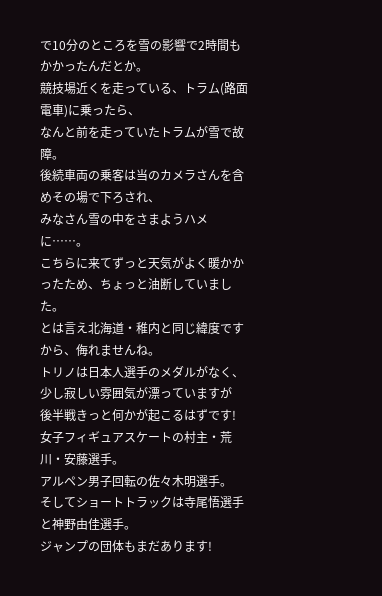で10分のところを雪の影響で2時間もかかったんだとか。
競技場近くを走っている、トラム(路面電車)に乗ったら、
なんと前を走っていたトラムが雪で故障。
後続車両の乗客は当のカメラさんを含めその場で下ろされ、
みなさん雪の中をさまようハメに……。
こちらに来てずっと天気がよく暖かかったため、ちょっと油断していました。
とは言え北海道・稚内と同じ緯度ですから、侮れませんね。
トリノは日本人選手のメダルがなく、少し寂しい雰囲気が漂っていますが
後半戦きっと何かが起こるはずです!
女子フィギュアスケートの村主・荒川・安藤選手。
アルペン男子回転の佐々木明選手。
そしてショートトラックは寺尾悟選手と神野由佳選手。
ジャンプの団体もまだあります!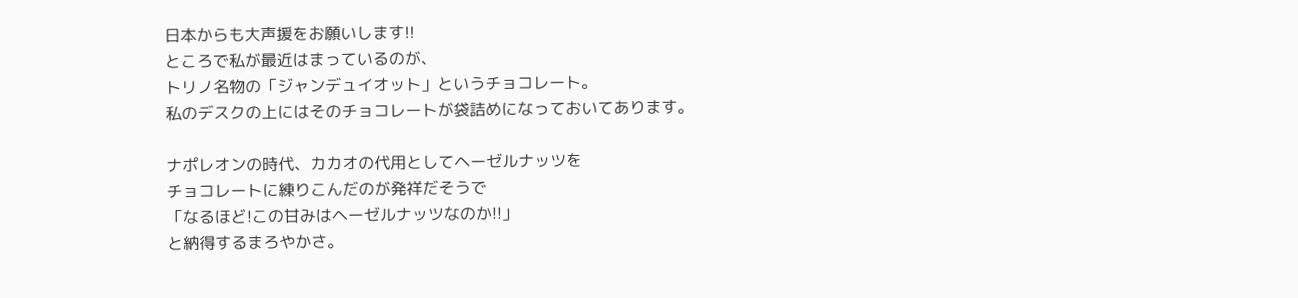日本からも大声援をお願いします!!
ところで私が最近はまっているのが、
トリノ名物の「ジャンデュイオット」というチョコレート。
私のデスクの上にはそのチョコレートが袋詰めになっておいてあります。

ナポレオンの時代、カカオの代用としてヘーゼルナッツを
チョコレートに練りこんだのが発祥だそうで
「なるほど!この甘みはヘーゼルナッツなのか!!」
と納得するまろやかさ。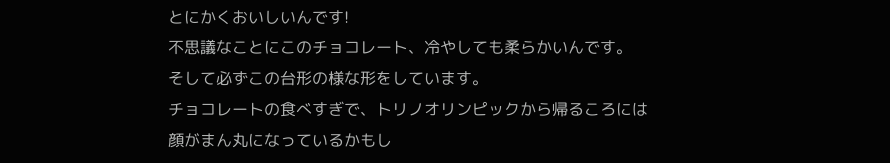とにかくおいしいんです!
不思議なことにこのチョコレート、冷やしても柔らかいんです。
そして必ずこの台形の様な形をしています。
チョコレートの食べすぎで、トリノオリンピックから帰るころには
顔がまん丸になっているかもし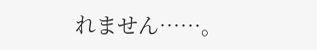れません……。